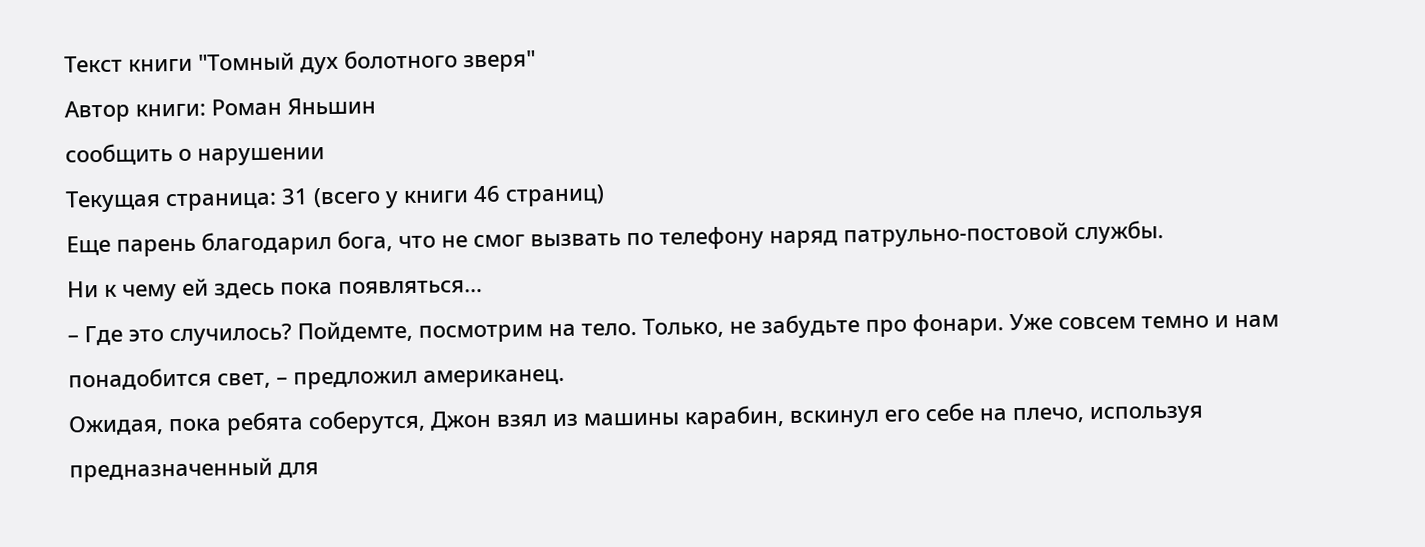Текст книги "Томный дух болотного зверя"
Автор книги: Роман Яньшин
сообщить о нарушении
Текущая страница: 31 (всего у книги 46 страниц)
Еще парень благодарил бога, что не смог вызвать по телефону наряд патрульно-постовой службы.
Ни к чему ей здесь пока появляться…
– Где это случилось? Пойдемте, посмотрим на тело. Только, не забудьте про фонари. Уже совсем темно и нам понадобится свет, – предложил американец.
Ожидая, пока ребята соберутся, Джон взял из машины карабин, вскинул его себе на плечо, используя предназначенный для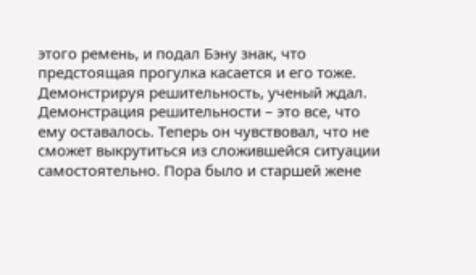этого ремень, и подал Бэну знак, что предстоящая прогулка касается и его тоже.
Демонстрируя решительность, ученый ждал.
Демонстрация решительности – это все, что ему оставалось. Теперь он чувствовал, что не сможет выкрутиться из сложившейся ситуации самостоятельно. Пора было и старшей жене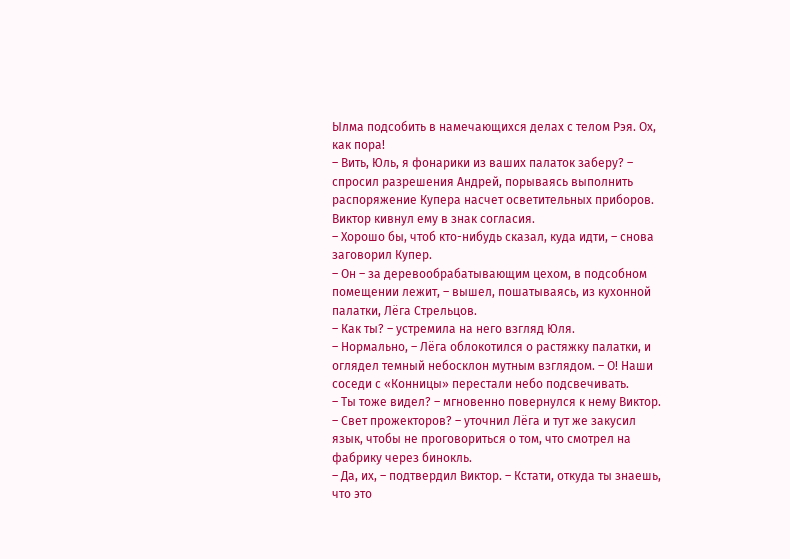Ылма подсобить в намечающихся делах с телом Рэя. Ох, как пора!
– Вить, Юль, я фонарики из ваших палаток заберу? – спросил разрешения Андрей, порываясь выполнить распоряжение Купера насчет осветительных приборов.
Виктор кивнул ему в знак согласия.
– Хорошо бы, чтоб кто-нибудь сказал, куда идти, – снова заговорил Купер.
– Он – за деревообрабатывающим цехом, в подсобном помещении лежит, – вышел, пошатываясь, из кухонной палатки, Лёга Стрельцов.
– Как ты? – устремила на него взгляд Юля.
– Нормально, – Лёга облокотился о растяжку палатки, и оглядел темный небосклон мутным взглядом. – О! Наши соседи с «Конницы» перестали небо подсвечивать.
– Ты тоже видел? – мгновенно повернулся к нему Виктор.
– Свет прожекторов? – уточнил Лёга и тут же закусил язык, чтобы не проговориться о том, что смотрел на фабрику через бинокль.
– Да, их, – подтвердил Виктор. – Кстати, откуда ты знаешь, что это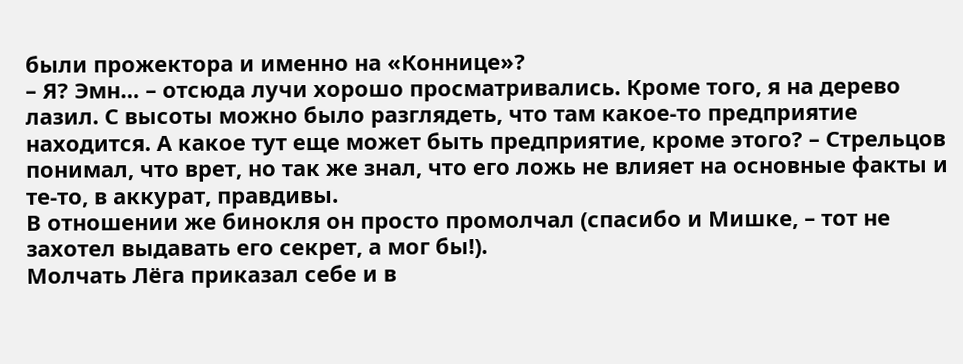были прожектора и именно на «Коннице»?
– Я? Эмн… – отсюда лучи хорошо просматривались. Кроме того, я на дерево лазил. С высоты можно было разглядеть, что там какое-то предприятие находится. А какое тут еще может быть предприятие, кроме этого? – Стрельцов понимал, что врет, но так же знал, что его ложь не влияет на основные факты и те-то, в аккурат, правдивы.
В отношении же бинокля он просто промолчал (спасибо и Мишке, – тот не захотел выдавать его секрет, а мог бы!).
Молчать Лёга приказал себе и в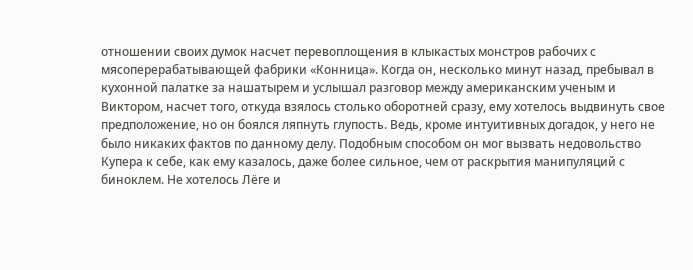отношении своих думок насчет перевоплощения в клыкастых монстров рабочих с мясоперерабатывающей фабрики «Конница». Когда он, несколько минут назад, пребывал в кухонной палатке за нашатырем и услышал разговор между американским ученым и Виктором, насчет того, откуда взялось столько оборотней сразу, ему хотелось выдвинуть свое предположение, но он боялся ляпнуть глупость. Ведь, кроме интуитивных догадок, у него не было никаких фактов по данному делу. Подобным способом он мог вызвать недовольство Купера к себе, как ему казалось, даже более сильное, чем от раскрытия манипуляций с биноклем. Не хотелось Лёге и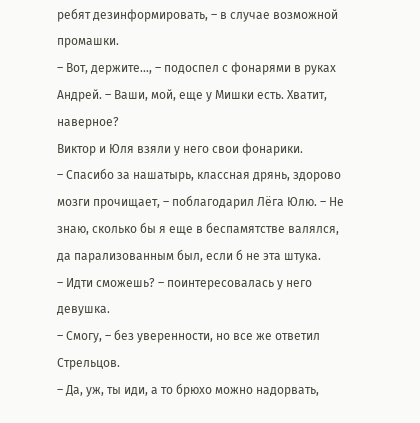ребят дезинформировать, – в случае возможной промашки.
– Вот, держите…, – подоспел с фонарями в руках Андрей. – Ваши, мой, еще у Мишки есть. Хватит, наверное?
Виктор и Юля взяли у него свои фонарики.
– Спасибо за нашатырь, классная дрянь, здорово мозги прочищает, – поблагодарил Лёга Юлю. – Не знаю, сколько бы я еще в беспамятстве валялся, да парализованным был, если б не эта штука.
– Идти сможешь? – поинтересовалась у него девушка.
– Смогу, – без уверенности, но все же ответил Стрельцов.
– Да, уж, ты иди, а то брюхо можно надорвать,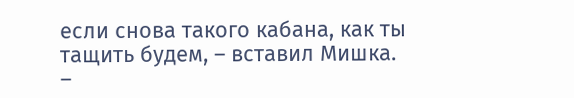если снова такого кабана, как ты тащить будем, – вставил Мишка.
–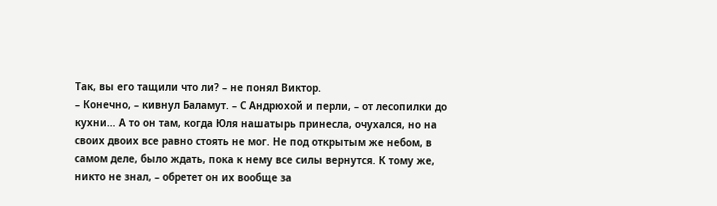Так, вы его тащили что ли? – не понял Виктор.
– Конечно, – кивнул Баламут. – С Андрюхой и перли, – от лесопилки до кухни… А то он там, когда Юля нашатырь принесла, очухался, но на своих двоих все равно стоять не мог. Не под открытым же небом, в самом деле, было ждать, пока к нему все силы вернутся. К тому же, никто не знал, – обретет он их вообще за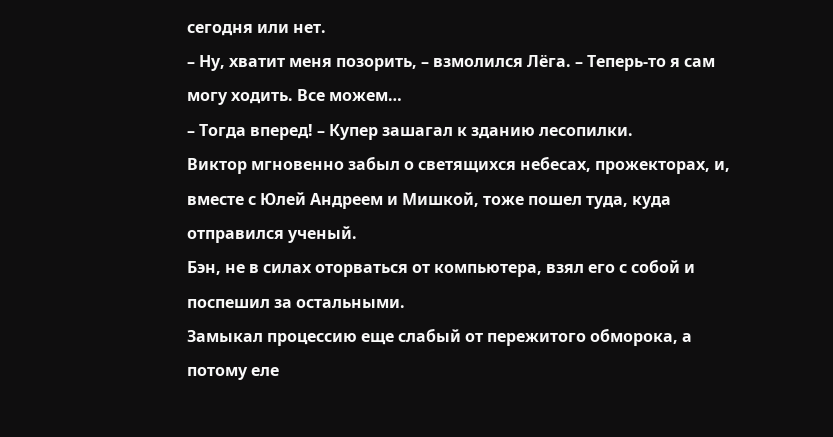сегодня или нет.
– Ну, хватит меня позорить, – взмолился Лёга. – Теперь-то я сам могу ходить. Все можем…
– Тогда вперед! – Купер зашагал к зданию лесопилки.
Виктор мгновенно забыл о светящихся небесах, прожекторах, и, вместе с Юлей Андреем и Мишкой, тоже пошел туда, куда отправился ученый.
Бэн, не в силах оторваться от компьютера, взял его с собой и поспешил за остальными.
Замыкал процессию еще слабый от пережитого обморока, а потому еле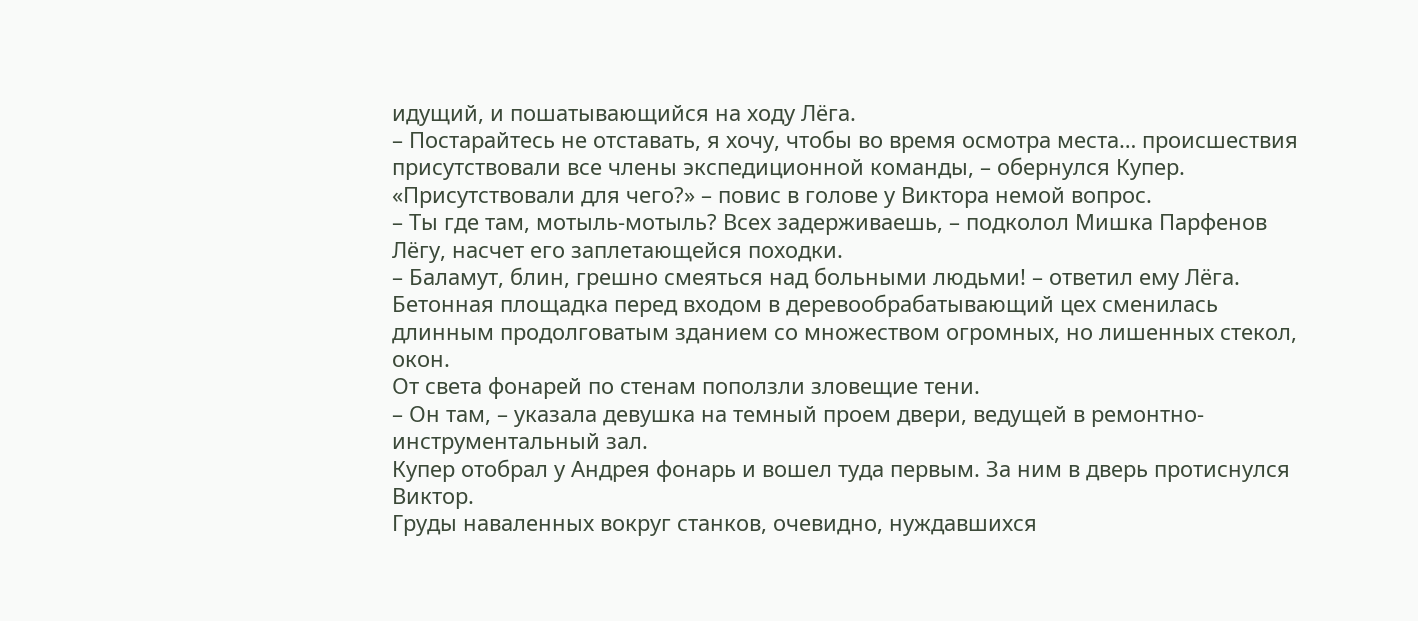идущий, и пошатывающийся на ходу Лёга.
– Постарайтесь не отставать, я хочу, чтобы во время осмотра места… происшествия присутствовали все члены экспедиционной команды, – обернулся Купер.
«Присутствовали для чего?» – повис в голове у Виктора немой вопрос.
– Ты где там, мотыль-мотыль? Всех задерживаешь, – подколол Мишка Парфенов Лёгу, насчет его заплетающейся походки.
– Баламут, блин, грешно смеяться над больными людьми! – ответил ему Лёга.
Бетонная площадка перед входом в деревообрабатывающий цех сменилась длинным продолговатым зданием со множеством огромных, но лишенных стекол, окон.
От света фонарей по стенам поползли зловещие тени.
– Он там, – указала девушка на темный проем двери, ведущей в ремонтно-инструментальный зал.
Купер отобрал у Андрея фонарь и вошел туда первым. За ним в дверь протиснулся Виктор.
Груды наваленных вокруг станков, очевидно, нуждавшихся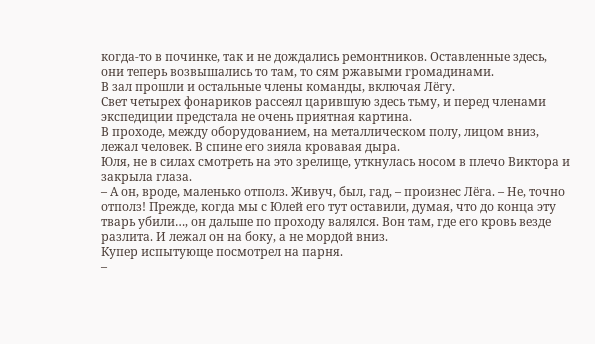когда-то в починке, так и не дождались ремонтников. Оставленные здесь, они теперь возвышались то там, то сям ржавыми громадинами.
В зал прошли и остальные члены команды, включая Лёгу.
Свет четырех фонариков рассеял царившую здесь тьму, и перед членами экспедиции предстала не очень приятная картина.
В проходе, между оборудованием, на металлическом полу, лицом вниз, лежал человек. В спине его зияла кровавая дыра.
Юля, не в силах смотреть на это зрелище, уткнулась носом в плечо Виктора и закрыла глаза.
– А он, вроде, маленько отполз. Живуч, был, гад, – произнес Лёга. – Не, точно отполз! Прежде, когда мы с Юлей его тут оставили, думая, что до конца эту тварь убили…, он дальше по проходу валялся. Вон там, где его кровь везде разлита. И лежал он на боку, а не мордой вниз.
Купер испытующе посмотрел на парня.
–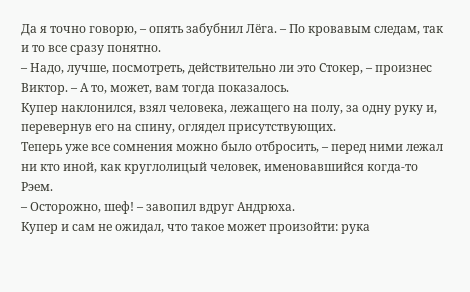Да я точно говорю, – опять забубнил Лёга. – По кровавым следам, так и то все сразу понятно.
– Надо, лучше, посмотреть, действительно ли это Стокер, – произнес Виктор. – А то, может, вам тогда показалось.
Купер наклонился, взял человека, лежащего на полу, за одну руку и, перевернув его на спину, оглядел присутствующих.
Теперь уже все сомнения можно было отбросить, – перед ними лежал ни кто иной, как круглолицый человек, именовавшийся когда-то Рэем.
– Осторожно, шеф! – завопил вдруг Андрюха.
Купер и сам не ожидал, что такое может произойти: рука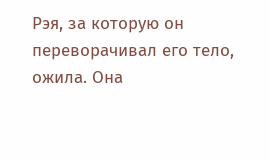Рэя, за которую он переворачивал его тело, ожила. Она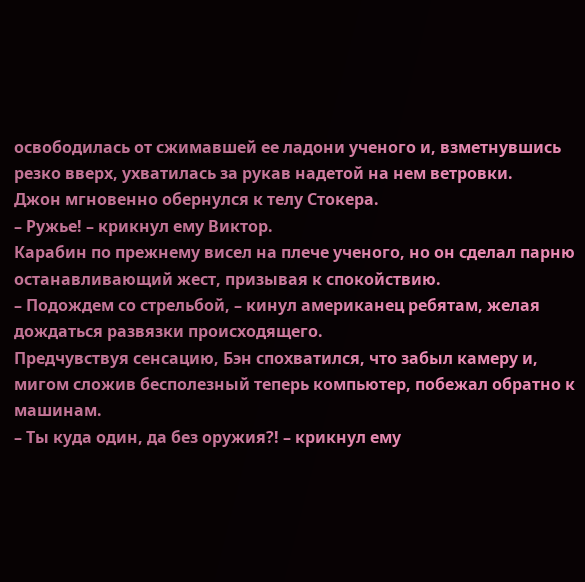освободилась от сжимавшей ее ладони ученого и, взметнувшись резко вверх, ухватилась за рукав надетой на нем ветровки.
Джон мгновенно обернулся к телу Стокера.
– Ружье! – крикнул ему Виктор.
Карабин по прежнему висел на плече ученого, но он сделал парню останавливающий жест, призывая к спокойствию.
– Подождем со стрельбой, – кинул американец ребятам, желая дождаться развязки происходящего.
Предчувствуя сенсацию, Бэн спохватился, что забыл камеру и, мигом сложив бесполезный теперь компьютер, побежал обратно к машинам.
– Ты куда один, да без оружия?! – крикнул ему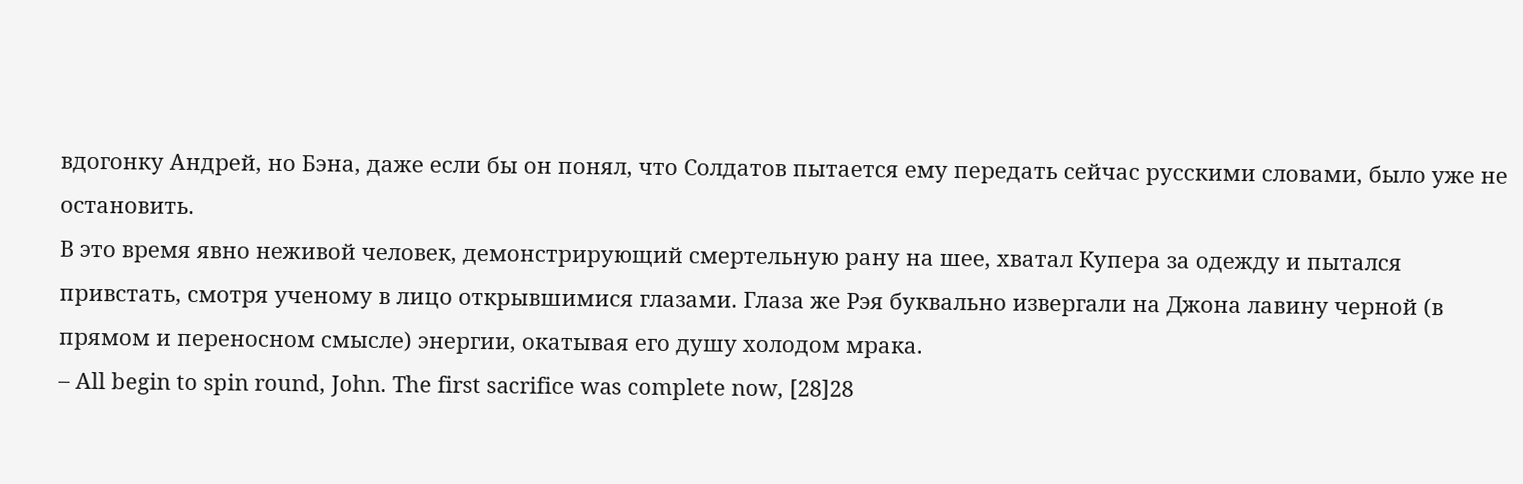вдогонку Андрей, но Бэна, даже если бы он понял, что Солдатов пытается ему передать сейчас русскими словами, было уже не остановить.
В это время явно неживой человек, демонстрирующий смертельную рану на шее, хватал Купера за одежду и пытался привстать, смотря ученому в лицо открывшимися глазами. Глаза же Рэя буквально извергали на Джона лавину черной (в прямом и переносном смысле) энергии, окатывая его душу холодом мрака.
– All begin to spin round, John. The first sacrifice was complete now, [28]28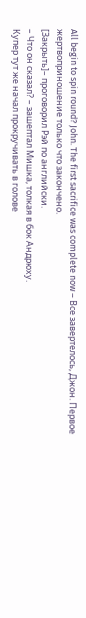All begin to spin round? John. The first sacrifice was complete now – Все завертелось, Джон. Первое жертвоприношение только что закончено.
[Закрыть]– проговорил Рэй по английски.
– Что он сказал? – зашептал Мишка, толкая в бок Андрюху.
Купер тут же начал прокручивать в голове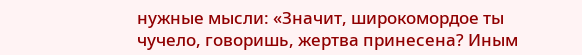нужные мысли: «Значит, широкомордое ты чучело, говоришь, жертва принесена? Иным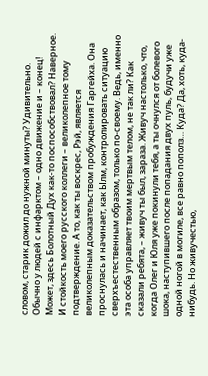словом, старик дожил до нужной минуты? Удивительно. Обычно у людей с инфарктом – одно движение и – конец! Может, здесь Болотный Дух как-то поспособствовал? Наверное. И стойкость моего русского коллеги – великолепное тому подтверждение. А то, как ты воскрес, Рэй, является великолепным доказательством пробуждения Гаргейха. Она проснулась и начинает, как Ылм, контролировать ситуацию сверхъестественным образом, только по-своему. Ведь, именно эта особа управляет твоим мертвым телом, не так ли? Как сказали ребята, – живуч ты был, зараза. Живуч настолько, что, когда Олег и Юля уже покинули тебя, а ты очнулся от болевого шока, наступившего после попадания двух пуль, будучи уже одной ногой в могиле, все равно пополз… Куда? Да, хоть, куда-нибудь. Но живучестью,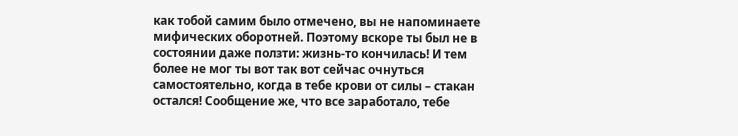как тобой самим было отмечено, вы не напоминаете мифических оборотней. Поэтому вскоре ты был не в состоянии даже ползти: жизнь-то кончилась! И тем более не мог ты вот так вот сейчас очнуться самостоятельно, когда в тебе крови от силы – стакан остался! Сообщение же, что все заработало, тебе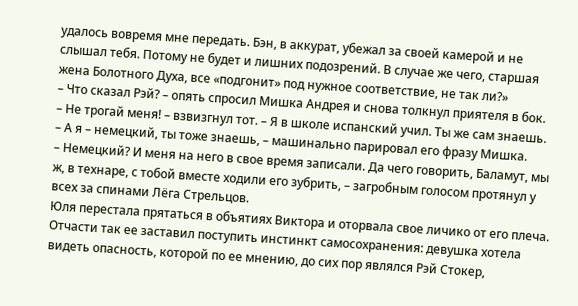удалось вовремя мне передать. Бэн, в аккурат, убежал за своей камерой и не слышал тебя. Потому не будет и лишних подозрений. В случае же чего, старшая жена Болотного Духа, все «подгонит» под нужное соответствие, не так ли?»
– Что сказал Рэй? – опять спросил Мишка Андрея и снова толкнул приятеля в бок.
– Не трогай меня! – взвизгнул тот. – Я в школе испанский учил. Ты же сам знаешь.
– А я – немецкий, ты тоже знаешь, – машинально парировал его фразу Мишка.
– Немецкий? И меня на него в свое время записали. Да чего говорить, Баламут, мы ж, в технаре, с тобой вместе ходили его зубрить, – загробным голосом протянул у всех за спинами Лёга Стрельцов.
Юля перестала прятаться в объятиях Виктора и оторвала свое личико от его плеча. Отчасти так ее заставил поступить инстинкт самосохранения: девушка хотела видеть опасность, которой по ее мнению, до сих пор являлся Рэй Стокер,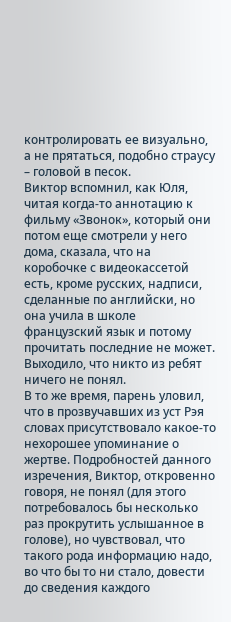контролировать ее визуально, а не прятаться, подобно страусу – головой в песок.
Виктор вспомнил, как Юля, читая когда-то аннотацию к фильму «Звонок», который они потом еще смотрели у него дома, сказала, что на коробочке с видеокассетой есть, кроме русских, надписи, сделанные по английски, но она учила в школе французский язык и потому прочитать последние не может.
Выходило, что никто из ребят ничего не понял.
В то же время, парень уловил, что в прозвучавших из уст Рэя словах присутствовало какое-то нехорошее упоминание о жертве. Подробностей данного изречения, Виктор, откровенно говоря, не понял (для этого потребовалось бы несколько раз прокрутить услышанное в голове), но чувствовал, что такого рода информацию надо, во что бы то ни стало, довести до сведения каждого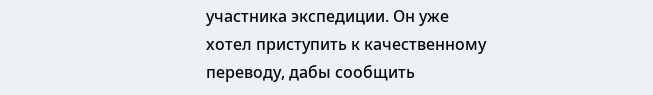участника экспедиции. Он уже хотел приступить к качественному переводу, дабы сообщить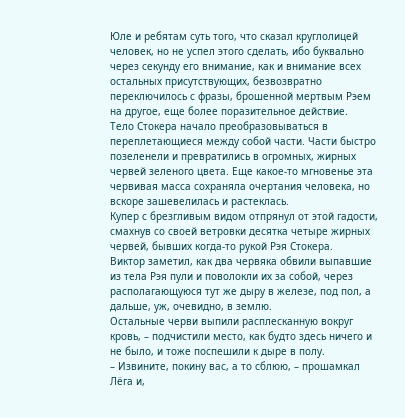Юле и ребятам суть того, что сказал круглолицей человек, но не успел этого сделать, ибо буквально через секунду его внимание, как и внимание всех остальных присутствующих, безвозвратно переключилось с фразы, брошенной мертвым Рэем на другое, еще более поразительное действие.
Тело Стокера начало преобразовываться в переплетающиеся между собой части. Части быстро позеленели и превратились в огромных, жирных червей зеленого цвета. Еще какое-то мгновенье эта червивая масса сохраняла очертания человека, но вскоре зашевелилась и растеклась.
Купер с брезгливым видом отпрянул от этой гадости, смахнув со своей ветровки десятка четыре жирных червей, бывших когда-то рукой Рэя Стокера.
Виктор заметил, как два червяка обвили выпавшие из тела Рэя пули и поволокли их за собой, через располагающуюся тут же дыру в железе, под пол, а дальше, уж, очевидно, в землю.
Остальные черви выпили расплесканную вокруг кровь, – подчистили место, как будто здесь ничего и не было, и тоже поспешили к дыре в полу.
– Извините, покину вас, а то сблюю, – прошамкал Лёга и,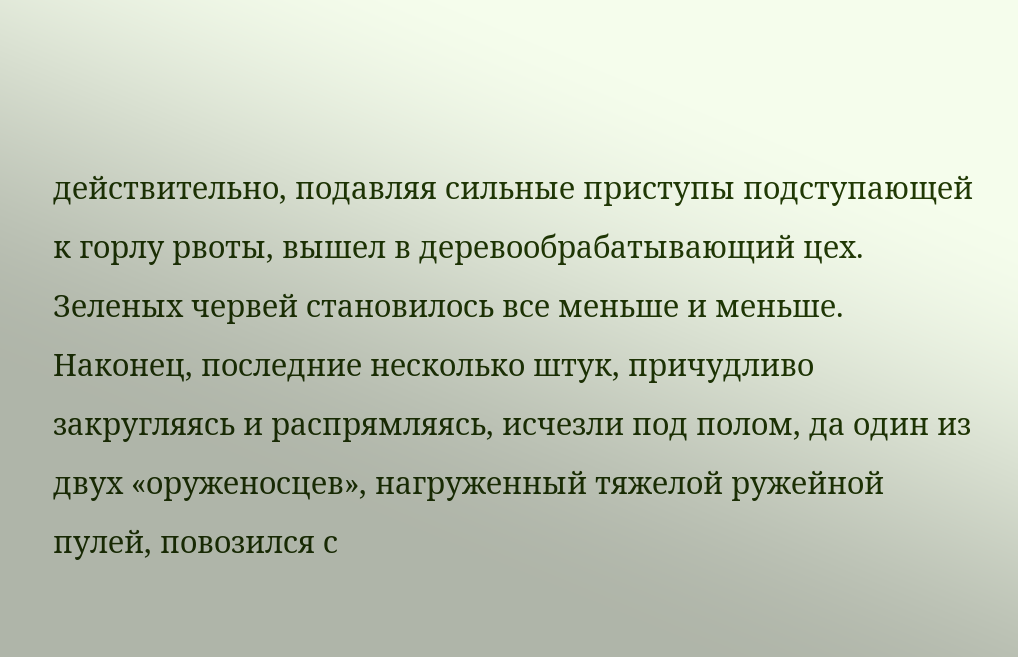действительно, подавляя сильные приступы подступающей к горлу рвоты, вышел в деревообрабатывающий цех.
Зеленых червей становилось все меньше и меньше. Наконец, последние несколько штук, причудливо закругляясь и распрямляясь, исчезли под полом, да один из двух «оруженосцев», нагруженный тяжелой ружейной пулей, повозился с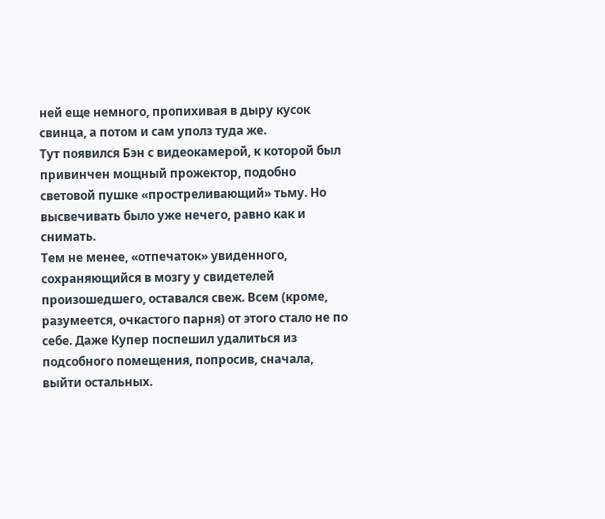ней еще немного, пропихивая в дыру кусок свинца, а потом и сам уполз туда же.
Тут появился Бэн с видеокамерой, к которой был привинчен мощный прожектор, подобно световой пушке «простреливающий» тьму. Но высвечивать было уже нечего, равно как и снимать.
Тем не менее, «отпечаток» увиденного, сохраняющийся в мозгу у свидетелей произошедшего, оставался свеж. Всем (кроме, разумеется, очкастого парня) от этого стало не по себе. Даже Купер поспешил удалиться из подсобного помещения, попросив, сначала, выйти остальных.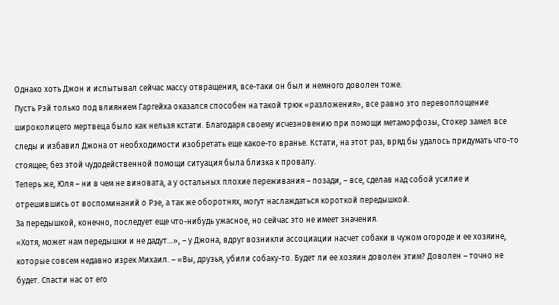Однако хоть Джон и испытывал сейчас массу отвращения, все-таки он был и немного доволен тоже.
Пусть Рэй только под влиянием Гаргейха оказался способен на такой трюк «разложения», все равно это перевоплощение широколицего мертвеца было как нельзя кстати. Благодаря своему исчезновению при помощи метаморфозы, Стокер замел все следы и избавил Джона от необходимости изобретать еще какое-то вранье. Кстати, на этот раз, вряд бы удалось придумать что-то стоящее; без этой чудодейственной помощи ситуация была близка к провалу.
Теперь же, Юля – ни в чем не виновата, а у остальных плохие переживания – позади, – все, сделав над собой усилие и отрешившись от воспоминаний о Рэе, а так же оборотнях, могут наслаждаться короткой передышкой.
За передышкой, конечно, последует еще что-нибудь ужасное, но сейчас это не имеет значения.
«Хотя, может нам передышки и не дадут…», – у Джона, вдруг возникли ассоциации насчет собаки в чужом огороде и ее хозяине, которые совсем недавно изрек Михаил. – «Вы, друзья, убили собаку-то. Будет ли ее хозяин доволен этим? Доволен – точно не будет. Спасти нас от его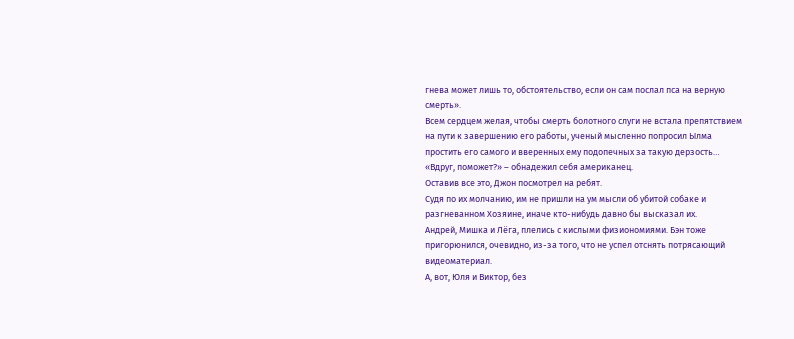гнева может лишь то, обстоятельство, если он сам послал пса на верную смерть».
Всем сердцем желая, чтобы смерть болотного слуги не встала препятствием на пути к завершению его работы, ученый мысленно попросил Ылма простить его самого и вверенных ему подопечных за такую дерзость…
«Вдруг, поможет?» – обнадежил себя американец.
Оставив все это, Джон посмотрел на ребят.
Судя по их молчанию, им не пришли на ум мысли об убитой собаке и разгневанном Хозяине, иначе кто-нибудь давно бы высказал их.
Андрей, Мишка и Лёга, плелись с кислыми физиономиями. Бэн тоже пригорюнился, очевидно, из-за того, что не успел отснять потрясающий видеоматериал.
А, вот, Юля и Виктор, без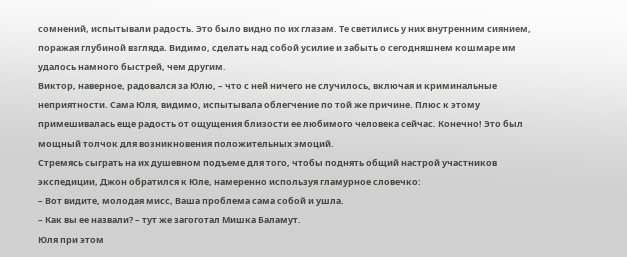сомнений, испытывали радость. Это было видно по их глазам. Те светились у них внутренним сиянием, поражая глубиной взгляда. Видимо, сделать над собой усилие и забыть о сегодняшнем кошмаре им удалось намного быстрей, чем другим.
Виктор, наверное, радовался за Юлю, – что с ней ничего не случилось, включая и криминальные неприятности. Сама Юля, видимо, испытывала облегчение по той же причине. Плюс к этому примешивалась еще радость от ощущения близости ее любимого человека сейчас. Конечно! Это был мощный толчок для возникновения положительных эмоций.
Стремясь сыграть на их душевном подъеме для того, чтобы поднять общий настрой участников экспедиции, Джон обратился к Юле, намеренно используя гламурное словечко:
– Вот видите, молодая мисс, Ваша проблема сама собой и ушла.
– Как вы ее назвали? – тут же загоготал Мишка Баламут.
Юля при этом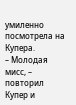умиленно посмотрела на Купера.
– Молодая мисс, – повторил Купер и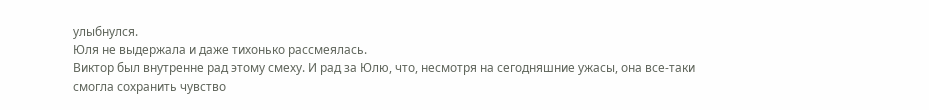улыбнулся.
Юля не выдержала и даже тихонько рассмеялась.
Виктор был внутренне рад этому смеху. И рад за Юлю, что, несмотря на сегодняшние ужасы, она все-таки смогла сохранить чувство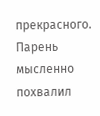прекрасного. Парень мысленно похвалил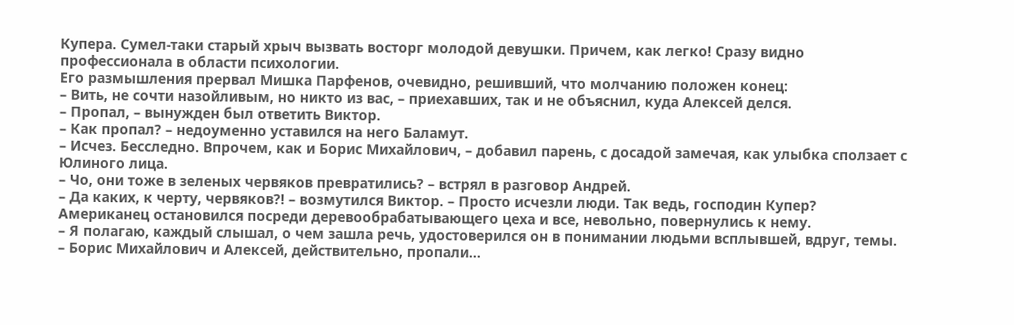Купера. Сумел-таки старый хрыч вызвать восторг молодой девушки. Причем, как легко! Сразу видно профессионала в области психологии.
Его размышления прервал Мишка Парфенов, очевидно, решивший, что молчанию положен конец:
– Вить, не сочти назойливым, но никто из вас, – приехавших, так и не объяснил, куда Алексей делся.
– Пропал, – вынужден был ответить Виктор.
– Как пропал? – недоуменно уставился на него Баламут.
– Исчез. Бесследно. Впрочем, как и Борис Михайлович, – добавил парень, с досадой замечая, как улыбка сползает с Юлиного лица.
– Чо, они тоже в зеленых червяков превратились? – встрял в разговор Андрей.
– Да каких, к черту, червяков?! – возмутился Виктор. – Просто исчезли люди. Так ведь, господин Купер?
Американец остановился посреди деревообрабатывающего цеха и все, невольно, повернулись к нему.
– Я полагаю, каждый слышал, о чем зашла речь, удостоверился он в понимании людьми всплывшей, вдруг, темы. – Борис Михайлович и Алексей, действительно, пропали…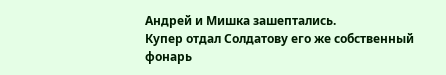Андрей и Мишка зашептались.
Купер отдал Солдатову его же собственный фонарь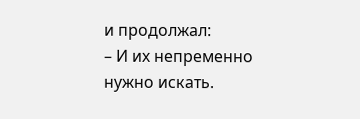и продолжал:
– И их непременно нужно искать.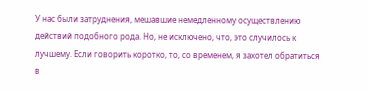У нас были затруднения, мешавшие немедленному осуществлению действий подобного рода. Но, не исключено, что, это случилось к лучшему. Если говорить коротко, то, со временем, я захотел обратиться в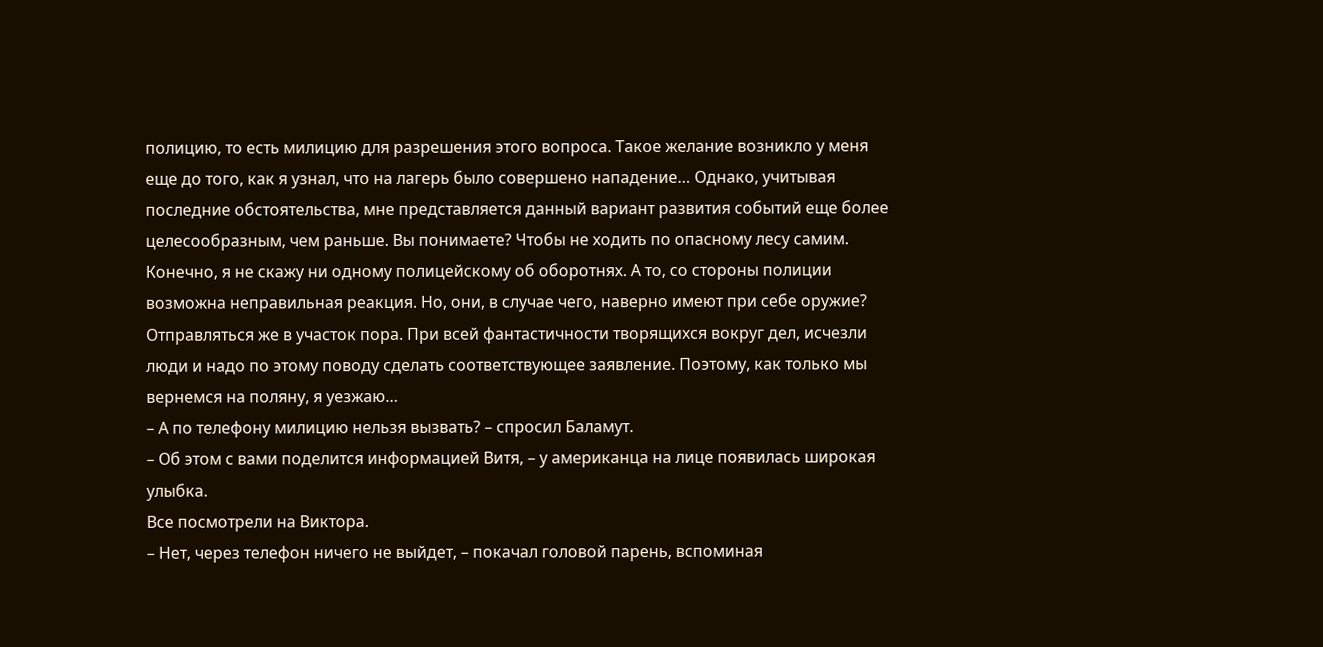полицию, то есть милицию для разрешения этого вопроса. Такое желание возникло у меня еще до того, как я узнал, что на лагерь было совершено нападение… Однако, учитывая последние обстоятельства, мне представляется данный вариант развития событий еще более целесообразным, чем раньше. Вы понимаете? Чтобы не ходить по опасному лесу самим. Конечно, я не скажу ни одному полицейскому об оборотнях. А то, со стороны полиции возможна неправильная реакция. Но, они, в случае чего, наверно имеют при себе оружие? Отправляться же в участок пора. При всей фантастичности творящихся вокруг дел, исчезли люди и надо по этому поводу сделать соответствующее заявление. Поэтому, как только мы вернемся на поляну, я уезжаю…
– А по телефону милицию нельзя вызвать? – спросил Баламут.
– Об этом с вами поделится информацией Витя, – у американца на лице появилась широкая улыбка.
Все посмотрели на Виктора.
– Нет, через телефон ничего не выйдет, – покачал головой парень, вспоминая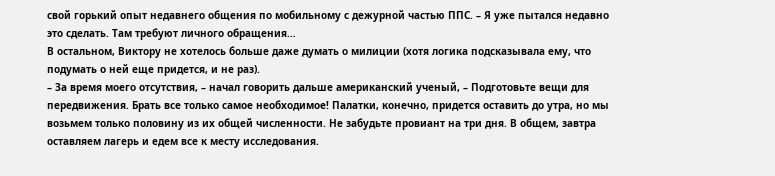свой горький опыт недавнего общения по мобильному с дежурной частью ППС. – Я уже пытался недавно это сделать. Там требуют личного обращения…
В остальном, Виктору не хотелось больше даже думать о милиции (хотя логика подсказывала ему, что подумать о ней еще придется, и не раз).
– За время моего отсутствия, – начал говорить дальше американский ученый, – Подготовьте вещи для передвижения. Брать все только самое необходимое! Палатки, конечно, придется оставить до утра, но мы возьмем только половину из их общей численности. Не забудьте провиант на три дня. В общем, завтра оставляем лагерь и едем все к месту исследования.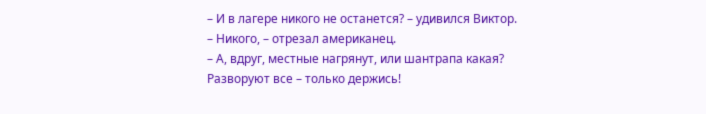– И в лагере никого не останется? – удивился Виктор.
– Никого, – отрезал американец.
– А, вдруг, местные нагрянут, или шантрапа какая? Разворуют все – только держись!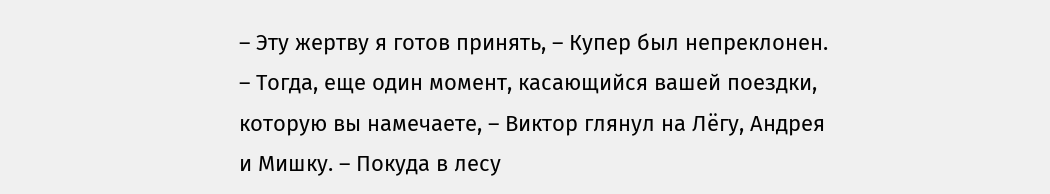– Эту жертву я готов принять, – Купер был непреклонен.
– Тогда, еще один момент, касающийся вашей поездки, которую вы намечаете, – Виктор глянул на Лёгу, Андрея и Мишку. – Покуда в лесу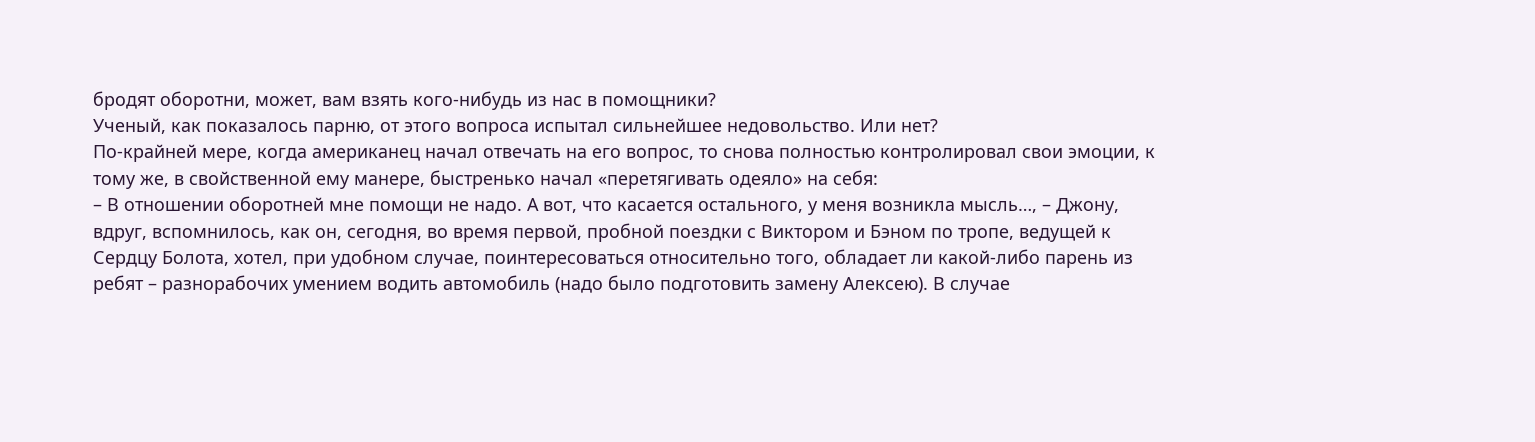бродят оборотни, может, вам взять кого-нибудь из нас в помощники?
Ученый, как показалось парню, от этого вопроса испытал сильнейшее недовольство. Или нет?
По-крайней мере, когда американец начал отвечать на его вопрос, то снова полностью контролировал свои эмоции, к тому же, в свойственной ему манере, быстренько начал «перетягивать одеяло» на себя:
– В отношении оборотней мне помощи не надо. А вот, что касается остального, у меня возникла мысль…, – Джону, вдруг, вспомнилось, как он, сегодня, во время первой, пробной поездки с Виктором и Бэном по тропе, ведущей к Сердцу Болота, хотел, при удобном случае, поинтересоваться относительно того, обладает ли какой-либо парень из ребят – разнорабочих умением водить автомобиль (надо было подготовить замену Алексею). В случае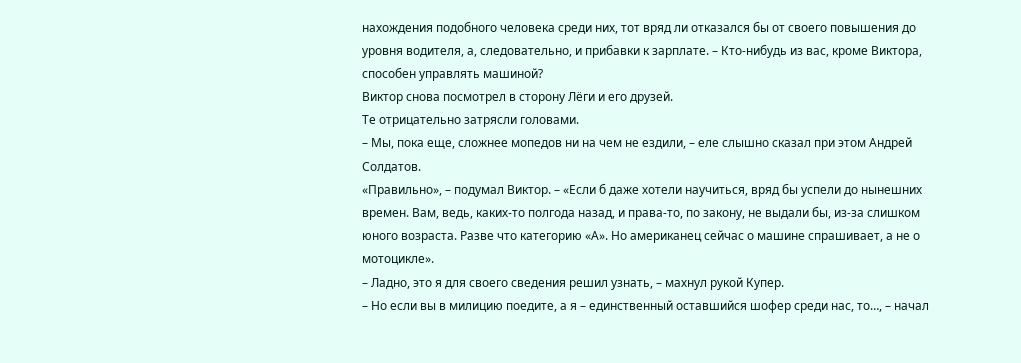нахождения подобного человека среди них, тот вряд ли отказался бы от своего повышения до уровня водителя, а, следовательно, и прибавки к зарплате. – Кто-нибудь из вас, кроме Виктора, способен управлять машиной?
Виктор снова посмотрел в сторону Лёги и его друзей.
Те отрицательно затрясли головами.
– Мы, пока еще, сложнее мопедов ни на чем не ездили, – еле слышно сказал при этом Андрей Солдатов.
«Правильно», – подумал Виктор. – «Если б даже хотели научиться, вряд бы успели до нынешних времен. Вам, ведь, каких-то полгода назад, и права-то, по закону, не выдали бы, из-за слишком юного возраста. Разве что категорию «А». Но американец сейчас о машине спрашивает, а не о мотоцикле».
– Ладно, это я для своего сведения решил узнать, – махнул рукой Купер.
– Но если вы в милицию поедите, а я – единственный оставшийся шофер среди нас, то…, – начал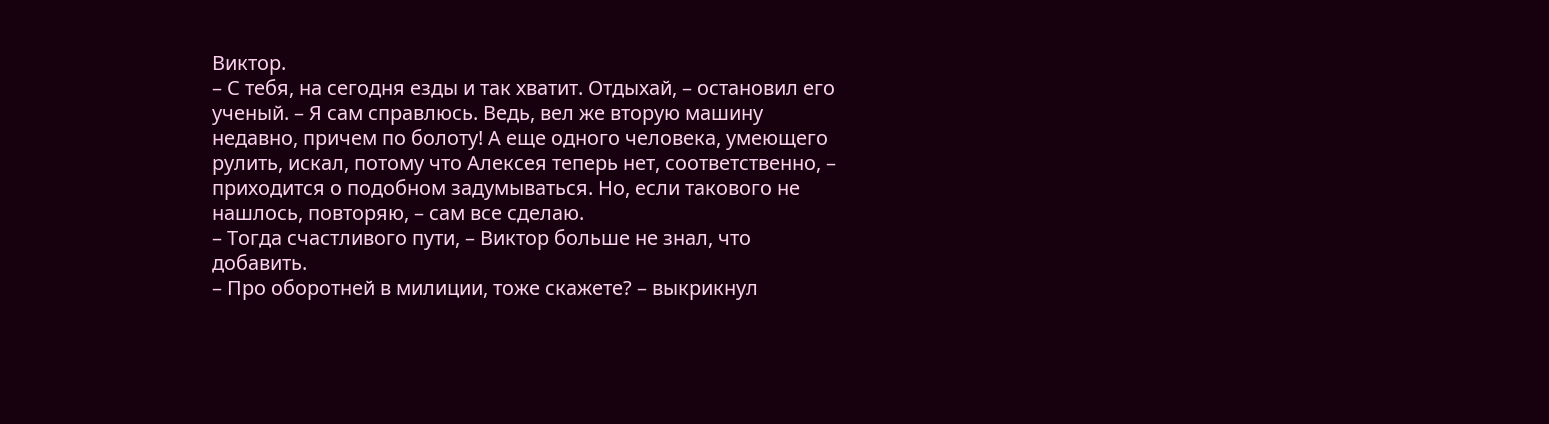Виктор.
– С тебя, на сегодня езды и так хватит. Отдыхай, – остановил его ученый. – Я сам справлюсь. Ведь, вел же вторую машину недавно, причем по болоту! А еще одного человека, умеющего рулить, искал, потому что Алексея теперь нет, соответственно, – приходится о подобном задумываться. Но, если такового не нашлось, повторяю, – сам все сделаю.
– Тогда счастливого пути, – Виктор больше не знал, что добавить.
– Про оборотней в милиции, тоже скажете? – выкрикнул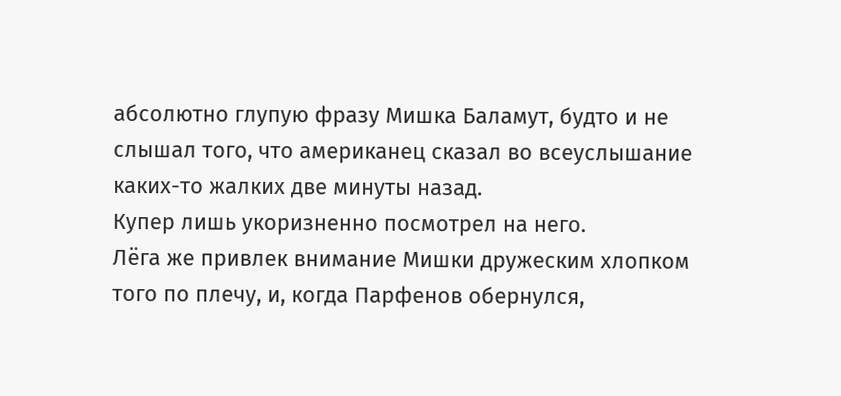абсолютно глупую фразу Мишка Баламут, будто и не слышал того, что американец сказал во всеуслышание каких-то жалких две минуты назад.
Купер лишь укоризненно посмотрел на него.
Лёга же привлек внимание Мишки дружеским хлопком того по плечу, и, когда Парфенов обернулся,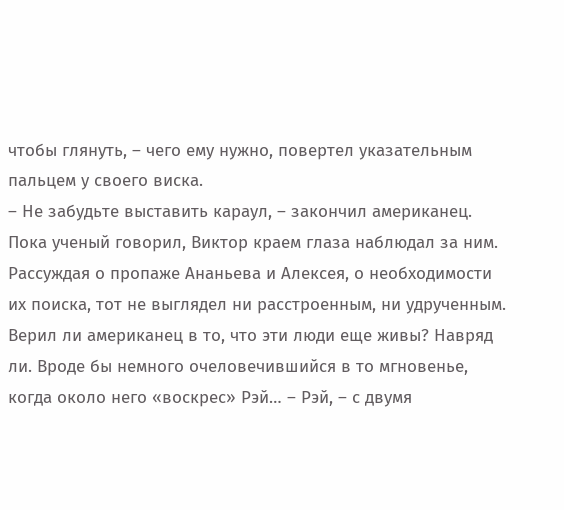чтобы глянуть, – чего ему нужно, повертел указательным пальцем у своего виска.
– Не забудьте выставить караул, – закончил американец.
Пока ученый говорил, Виктор краем глаза наблюдал за ним.
Рассуждая о пропаже Ананьева и Алексея, о необходимости их поиска, тот не выглядел ни расстроенным, ни удрученным. Верил ли американец в то, что эти люди еще живы? Навряд ли. Вроде бы немного очеловечившийся в то мгновенье, когда около него «воскрес» Рэй… – Рэй, – с двумя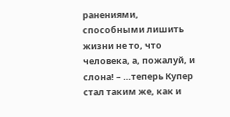ранениями, способными лишить жизни не то, что человека, а, пожалуй, и слона! – …теперь Купер стал таким же, как и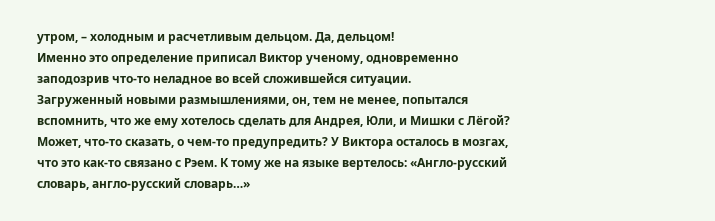утром, – холодным и расчетливым дельцом. Да, дельцом!
Именно это определение приписал Виктор ученому, одновременно заподозрив что-то неладное во всей сложившейся ситуации.
Загруженный новыми размышлениями, он, тем не менее, попытался вспомнить, что же ему хотелось сделать для Андрея, Юли, и Мишки с Лёгой? Может, что-то сказать, о чем-то предупредить? У Виктора осталось в мозгах, что это как-то связано с Рэем. К тому же на языке вертелось: «Англо-русский словарь, англо-русский словарь…»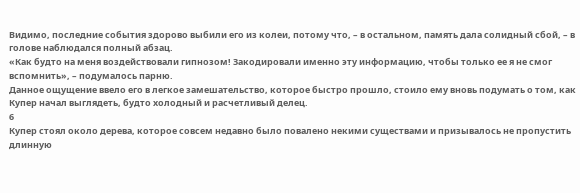Видимо, последние события здорово выбили его из колеи, потому что, – в остальном, память дала солидный сбой, – в голове наблюдался полный абзац.
«Как будто на меня воздействовали гипнозом! Закодировали именно эту информацию, чтобы только ее я не смог вспомнить», – подумалось парню.
Данное ощущение ввело его в легкое замешательство, которое быстро прошло, стоило ему вновь подумать о том, как Купер начал выглядеть, будто холодный и расчетливый делец.
6
Купер стоял около дерева, которое совсем недавно было повалено некими существами и призывалось не пропустить длинную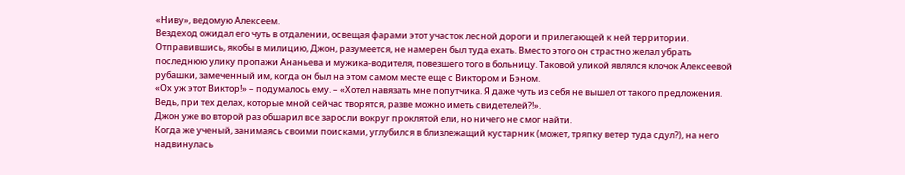«Ниву», ведомую Алексеем.
Вездеход ожидал его чуть в отдалении, освещая фарами этот участок лесной дороги и прилегающей к ней территории.
Отправившись, якобы в милицию, Джон, разумеется, не намерен был туда ехать. Вместо этого он страстно желал убрать последнюю улику пропажи Ананьева и мужика-водителя, повезшего того в больницу. Таковой уликой являлся клочок Алексеевой рубашки, замеченный им, когда он был на этом самом месте еще с Виктором и Бэном.
«Ох уж этот Виктор!» – подумалось ему. – «Хотел навязать мне попутчика. Я даже чуть из себя не вышел от такого предложения. Ведь, при тех делах, которые мной сейчас творятся, разве можно иметь свидетелей?!».
Джон уже во второй раз обшарил все заросли вокруг проклятой ели, но ничего не смог найти.
Когда же ученый, занимаясь своими поисками, углубился в близлежащий кустарник (может, тряпку ветер туда сдул?), на него надвинулась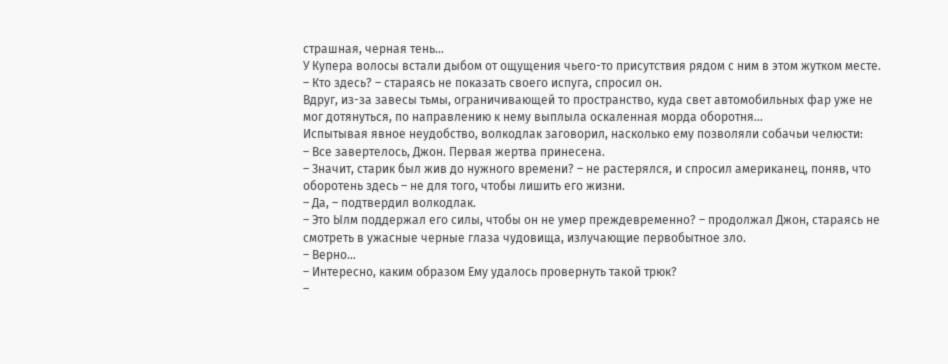страшная, черная тень…
У Купера волосы встали дыбом от ощущения чьего-то присутствия рядом с ним в этом жутком месте.
– Кто здесь? – стараясь не показать своего испуга, спросил он.
Вдруг, из-за завесы тьмы, ограничивающей то пространство, куда свет автомобильных фар уже не мог дотянуться, по направлению к нему выплыла оскаленная морда оборотня…
Испытывая явное неудобство, волкодлак заговорил, насколько ему позволяли собачьи челюсти:
– Все завертелось, Джон. Первая жертва принесена.
– Значит, старик был жив до нужного времени? – не растерялся, и спросил американец, поняв, что оборотень здесь – не для того, чтобы лишить его жизни.
– Да, – подтвердил волкодлак.
– Это Ылм поддержал его силы, чтобы он не умер преждевременно? – продолжал Джон, стараясь не смотреть в ужасные черные глаза чудовища, излучающие первобытное зло.
– Верно…
– Интересно, каким образом Ему удалось провернуть такой трюк?
–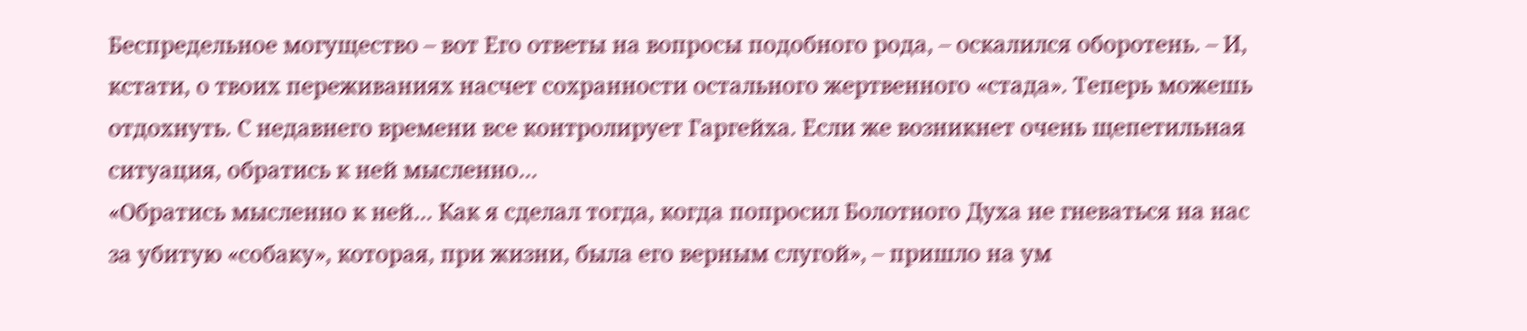Беспредельное могущество – вот Его ответы на вопросы подобного рода, – оскалился оборотень. – И, кстати, о твоих переживаниях насчет сохранности остального жертвенного «стада». Теперь можешь отдохнуть. С недавнего времени все контролирует Гаргейха. Если же возникнет очень щепетильная ситуация, обратись к ней мысленно…
«Обратись мысленно к ней… Как я сделал тогда, когда попросил Болотного Духа не гневаться на нас за убитую «собаку», которая, при жизни, была его верным слугой», – пришло на ум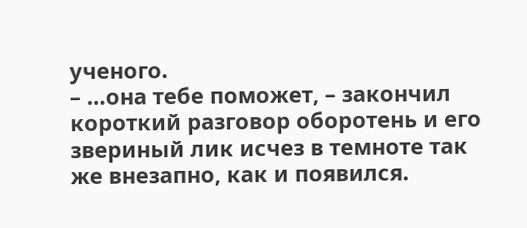ученого.
– …она тебе поможет, – закончил короткий разговор оборотень и его звериный лик исчез в темноте так же внезапно, как и появился.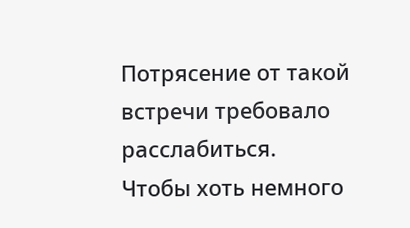Потрясение от такой встречи требовало расслабиться.
Чтобы хоть немного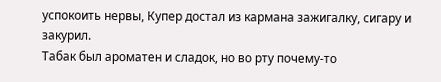успокоить нервы, Купер достал из кармана зажигалку, сигару и закурил.
Табак был ароматен и сладок, но во рту почему-то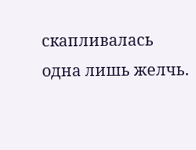скапливалась одна лишь желчь.